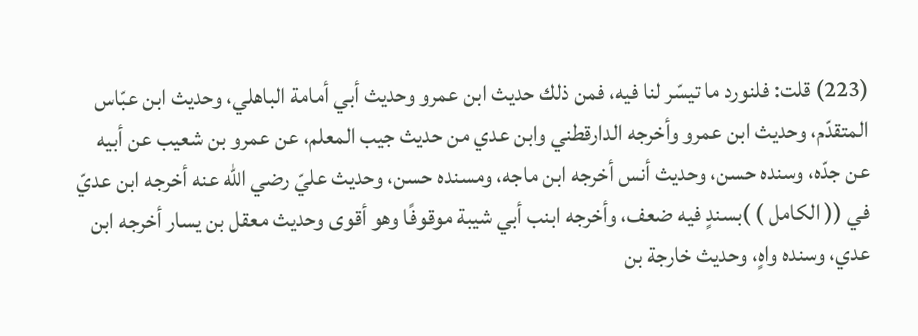(223) قلت: فلنورد ما تيسّر لنا فيه، فمن ذلك حديث ابن عمرو وحديث أبي أمامة الباهلي، وحديث ابن عبّاس المتقدّم، وحديث ابن عمرو وأخرجه الدارقطني وابن عدي من حديث جيب المعلم، عن عمرو بن شعيب عن أبيه عن جدّه، وسنده حسن، وحديث أنس أخرجه ابن ماجه، ومسنده حسن، وحديث عليّ رضي الله عنه أخرجه ابن عديّ في (( الكامل ) )بسندٍ فيه ضعف، وأخرجه ابنب أبي شيبة موقوفًا وهو أقوى وحديث معقل بن يسار أخرجه ابن عدي، وسنده واهٍ، وحديث خارجة بن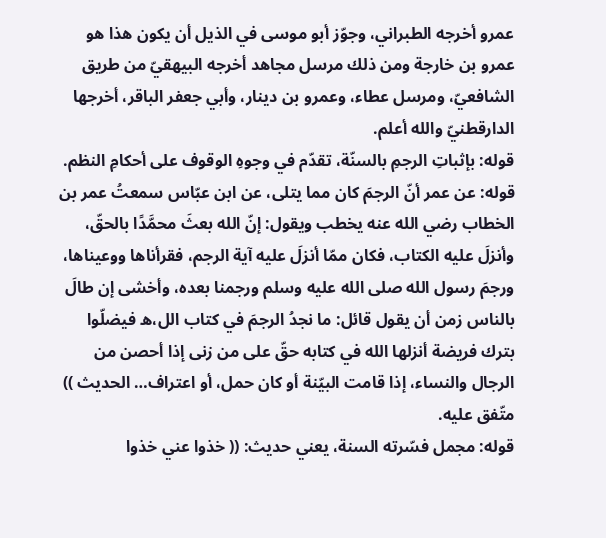عمرو أخرجه الطبراني، وجوّز أبو موسى في الذيل أن يكون هذا هو عمرو بن خارجة ومن ذلك مرسل مجاهد أخرجه البيهقيّ من طريق الشافعيّ، ومرسل عطاء، وعمرو بن دينار، وأبي جعفر الباقر، أخرجها الدارقطنيّ والله أعلم.
قوله: بإثباتِ الرجمِ بالسنّة، تقدّم في وجوهِ الوقوف على أحكامِ النظم.
قوله: عن عمر أنّ الرجمَ كان مما يتلى، عن ابن عبّاس سمعتُ عمر بن الخطاب رضي الله عنه يخطب ويقول: إنّ الله بعثَ محمَّدًا بالحقّ، وأنزلَ عليه الكتاب، فكان ممّا أنزلَ عليه آية الرجم، فقرأناها ووعيناها، ورجمَ رسول الله صلى الله عليه وسلم ورجمنا بعده، وأخشى إن طالَ بالناس زمن أن يقول قائل: ما نجدُ الرجمَ في كتاب الل،ه فيضلّوا بترك فريضة أنزلها الله في كتابه حقّ على من زنى إذا أحصن من الرجال والنساء، إذا قامت البيّنة أو كان حمل، أو اعتراف… الحديث )) متّفق عليه.
قوله: مجمل فسّرته السنة، يعني حديث: (( خذوا عني خذوا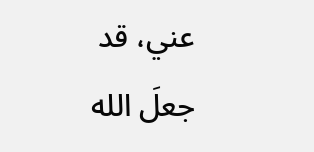عني، قد جعلَ الله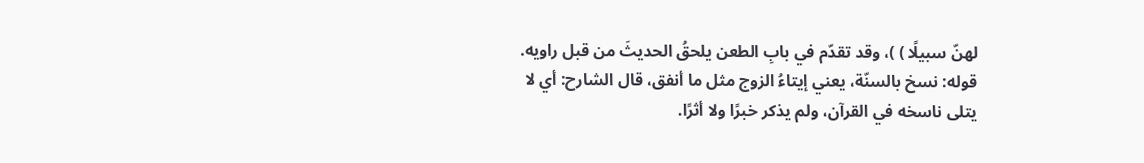لهنّ سبيلًا ) )، وقد تقدّم في بابِ الطعن يلحقُ الحديثَ من قبل راويه.
قوله: نسخ بالسنّة، يعني إيتاءُ الزوج مثل ما أنفق، قال الشارح: أي لا يتلى ناسخه في القرآن، ولم يذكر خبرًا ولا أثرًا.